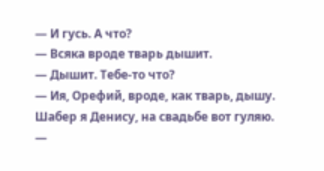— И гусь. А что?
— Всяка вроде тварь дышит.
— Дышит. Тебе‑то что?
— Ия, Орефий, вроде, как тварь, дышу. Шабер я Денису, на свадьбе вот гуляю.
—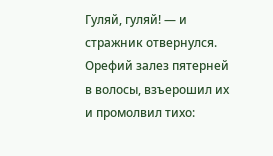Гуляй, гуляй! — и стражник отвернулся.
Орефий залез пятерней в волосы, взъерошил их и промолвил тихо: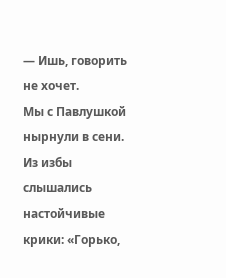— Ишь, говорить не хочет.
Мы с Павлушкой нырнули в сени. Из избы слышались настойчивые крики: «Горько,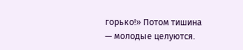горько!» Потом тишина — молодые целуются.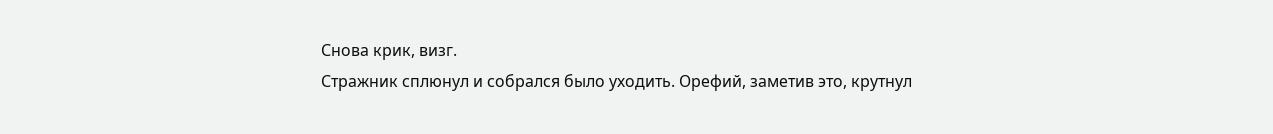Снова крик, визг.
Стражник сплюнул и собрался было уходить. Орефий, заметив это, крутнул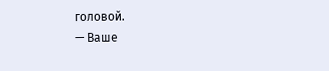головой.
— Ваше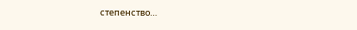степенство…